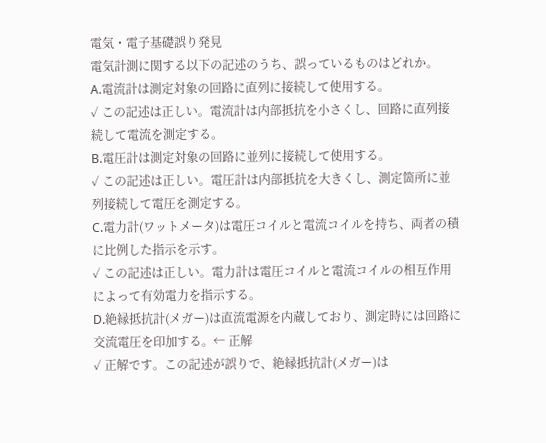電気・電子基礎誤り発見
電気計測に関する以下の記述のうち、誤っているものはどれか。
A.電流計は測定対象の回路に直列に接続して使用する。
✓ この記述は正しい。電流計は内部抵抗を小さくし、回路に直列接続して電流を測定する。
B.電圧計は測定対象の回路に並列に接続して使用する。
✓ この記述は正しい。電圧計は内部抵抗を大きくし、測定箇所に並列接続して電圧を測定する。
C.電力計(ワットメータ)は電圧コイルと電流コイルを持ち、両者の積に比例した指示を示す。
✓ この記述は正しい。電力計は電圧コイルと電流コイルの相互作用によって有効電力を指示する。
D.絶縁抵抗計(メガー)は直流電源を内蔵しており、測定時には回路に交流電圧を印加する。← 正解
✓ 正解です。この記述が誤りで、絶縁抵抗計(メガー)は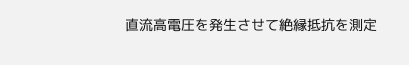直流高電圧を発生させて絶縁抵抗を測定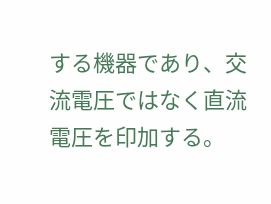する機器であり、交流電圧ではなく直流電圧を印加する。